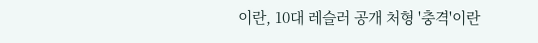이란, 10대 레슬러 공개 처형 '충격'이란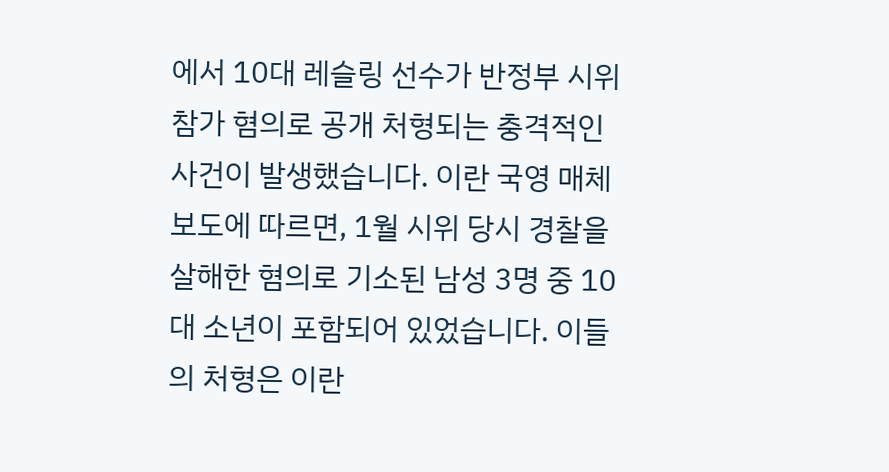에서 10대 레슬링 선수가 반정부 시위 참가 혐의로 공개 처형되는 충격적인 사건이 발생했습니다. 이란 국영 매체 보도에 따르면, 1월 시위 당시 경찰을 살해한 혐의로 기소된 남성 3명 중 10대 소년이 포함되어 있었습니다. 이들의 처형은 이란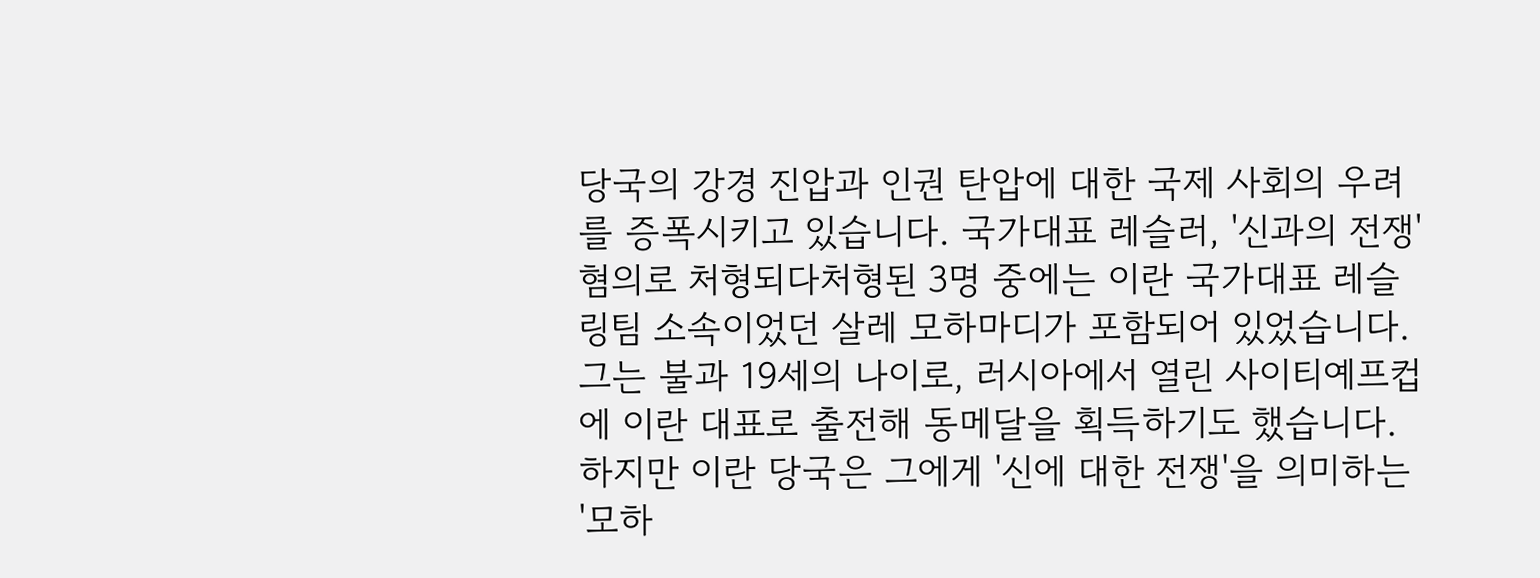당국의 강경 진압과 인권 탄압에 대한 국제 사회의 우려를 증폭시키고 있습니다. 국가대표 레슬러, '신과의 전쟁' 혐의로 처형되다처형된 3명 중에는 이란 국가대표 레슬링팀 소속이었던 살레 모하마디가 포함되어 있었습니다. 그는 불과 19세의 나이로, 러시아에서 열린 사이티예프컵에 이란 대표로 출전해 동메달을 획득하기도 했습니다. 하지만 이란 당국은 그에게 '신에 대한 전쟁'을 의미하는 '모하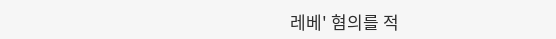레베' 혐의를 적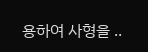용하여 사형을 ..